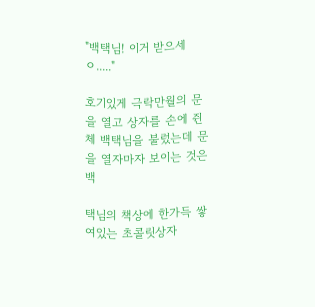"백택님! 이거 받으세ㅇ....."

호기있게 극락만월의 문을 열고 상자를 손에 쥔 체 백택님을 불렀는데 문을 열자마자 보이는 것은 백

택님의 책상에 한가득 쌓여있는 초콜릿상자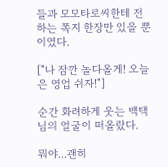들과 모모타로씨한테 전하는 쪽지 한장만 있을 뿐이였다.

["나 잠깐 놀다올게! 오늘은 영업 쉬자!"]

순간 화려하게 웃는 백택님의 얼굴이 떠올랐다.

뭐야...괜히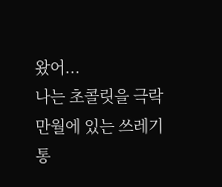왔어...
나는 초콜릿을 극락만월에 있는 쓰레기통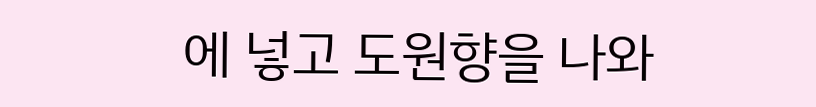에 넣고 도원향을 나와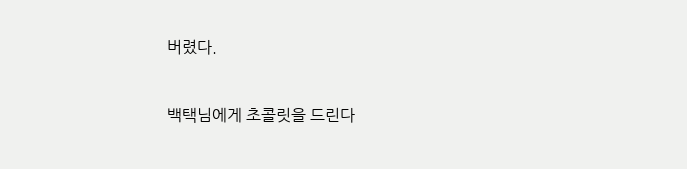버렸다.


백택님에게 초콜릿을 드린다